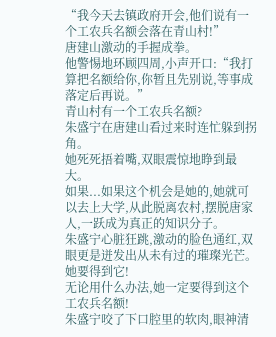“我今天去镇政府开会,他们说有一个工农兵名额会落在青山村!”
唐建山激动的手握成拳。
他警惕地环顾四周,小声开口:“我打算把名额给你,你暂且先别说,等事成落定后再说。”
青山村有一个工农兵名额?
朱盛宁在唐建山看过来时连忙躲到拐角。
她死死捂着嘴,双眼震惊地睁到最大。
如果...如果这个机会是她的,她就可以去上大学,从此脱离农村,摆脱唐家人,一跃成为真正的知识分子。
朱盛宁心脏狂跳,激动的脸色通红,双眼更是迸发出从未有过的璀璨光芒。
她要得到它!
无论用什么办法,她一定要得到这个工农兵名额!
朱盛宁咬了下口腔里的软肉,眼神清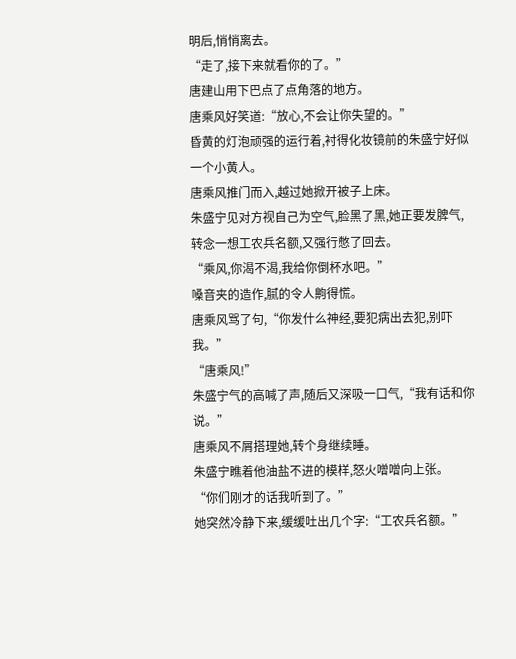明后,悄悄离去。
“走了,接下来就看你的了。”
唐建山用下巴点了点角落的地方。
唐乘风好笑道:“放心,不会让你失望的。”
昏黄的灯泡顽强的运行着,衬得化妆镜前的朱盛宁好似一个小黄人。
唐乘风推门而入,越过她掀开被子上床。
朱盛宁见对方视自己为空气,脸黑了黑,她正要发脾气,转念一想工农兵名额,又强行憋了回去。
“乘风,你渴不渴,我给你倒杯水吧。”
嗓音夹的造作,腻的令人齁得慌。
唐乘风骂了句,“你发什么神经,要犯病出去犯,别吓我。”
“唐乘风!”
朱盛宁气的高喊了声,随后又深吸一口气,“我有话和你说。”
唐乘风不屑搭理她,转个身继续睡。
朱盛宁瞧着他油盐不进的模样,怒火噌噌向上张。
“你们刚才的话我听到了。”
她突然冷静下来,缓缓吐出几个字:“工农兵名额。”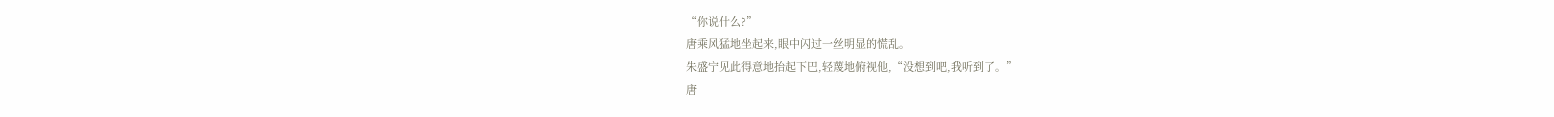“你说什么?”
唐乘风猛地坐起来,眼中闪过一丝明显的慌乱。
朱盛宁见此得意地抬起下巴,轻蔑地俯视他,“没想到吧,我听到了。”
唐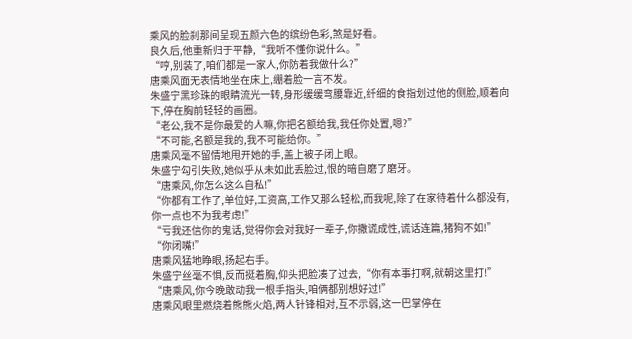乘风的脸刹那间呈现五颜六色的缤纷色彩,煞是好看。
良久后,他重新归于平静,“我听不懂你说什么。”
“哼,别装了,咱们都是一家人,你防着我做什么?”
唐乘风面无表情地坐在床上,绷着脸一言不发。
朱盛宁黑珍珠的眼睛流光一转,身形缓缓弯腰靠近,纤细的食指划过他的侧脸,顺着向下,停在胸前轻轻的画圈。
“老公,我不是你最爱的人嘛,你把名额给我,我任你处置,嗯?”
“不可能,名额是我的,我不可能给你。”
唐乘风毫不留情地甩开她的手,盖上被子闭上眼。
朱盛宁勾引失败,她似乎从未如此丢脸过,恨的暗自磨了磨牙。
“唐乘风,你怎么这么自私!”
“你都有工作了,单位好,工资高,工作又那么轻松,而我呢,除了在家待着什么都没有,你一点也不为我考虑!”
“亏我还信你的鬼话,觉得你会对我好一辈子,你撒谎成性,谎话连篇,猪狗不如!”
“你闭嘴!”
唐乘风猛地睁眼,扬起右手。
朱盛宁丝毫不惧,反而挺着胸,仰头把脸凑了过去,“你有本事打啊,就朝这里打!”
“唐乘风,你今晚敢动我一根手指头,咱俩都别想好过!”
唐乘风眼里燃烧着熊熊火焰,两人针锋相对,互不示弱,这一巴掌停在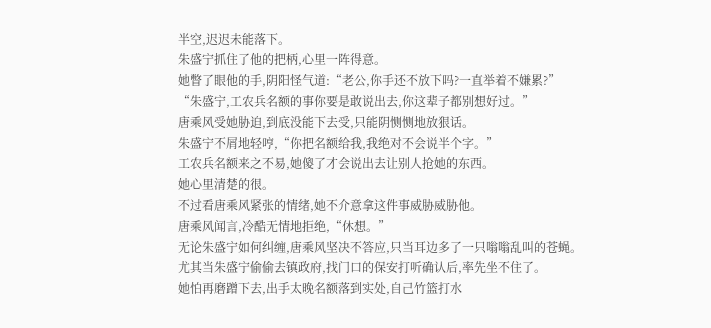半空,迟迟未能落下。
朱盛宁抓住了他的把柄,心里一阵得意。
她瞥了眼他的手,阴阳怪气道:“老公,你手还不放下吗?一直举着不嫌累?”
“朱盛宁,工农兵名额的事你要是敢说出去,你这辈子都别想好过。”
唐乘风受她胁迫,到底没能下去受,只能阴恻恻地放狠话。
朱盛宁不屑地轻哼,“你把名额给我,我绝对不会说半个字。”
工农兵名额来之不易,她傻了才会说出去让别人抢她的东西。
她心里清楚的很。
不过看唐乘风紧张的情绪,她不介意拿这件事威胁威胁他。
唐乘风闻言,冷酷无情地拒绝,“休想。”
无论朱盛宁如何纠缠,唐乘风坚决不答应,只当耳边多了一只嗡嗡乱叫的苍蝇。
尤其当朱盛宁偷偷去镇政府,找门口的保安打听确认后,率先坐不住了。
她怕再磨蹭下去,出手太晚名额落到实处,自己竹篮打水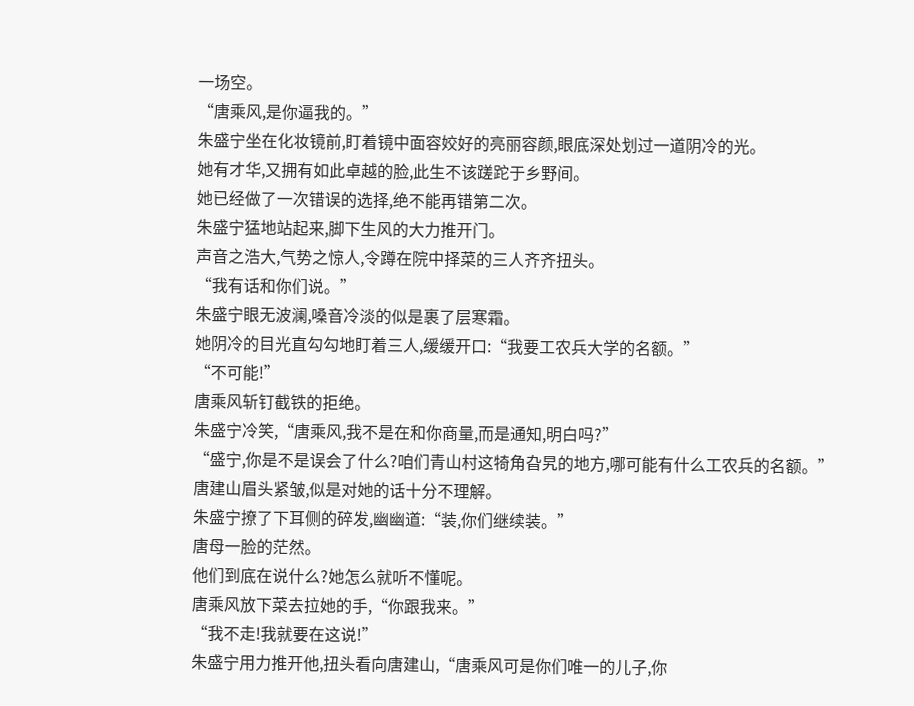一场空。
“唐乘风,是你逼我的。”
朱盛宁坐在化妆镜前,盯着镜中面容姣好的亮丽容颜,眼底深处划过一道阴冷的光。
她有才华,又拥有如此卓越的脸,此生不该蹉跎于乡野间。
她已经做了一次错误的选择,绝不能再错第二次。
朱盛宁猛地站起来,脚下生风的大力推开门。
声音之浩大,气势之惊人,令蹲在院中择菜的三人齐齐扭头。
“我有话和你们说。”
朱盛宁眼无波澜,嗓音冷淡的似是裹了层寒霜。
她阴冷的目光直勾勾地盯着三人,缓缓开口:“我要工农兵大学的名额。”
“不可能!”
唐乘风斩钉截铁的拒绝。
朱盛宁冷笑,“唐乘风,我不是在和你商量,而是通知,明白吗?”
“盛宁,你是不是误会了什么?咱们青山村这犄角旮旯的地方,哪可能有什么工农兵的名额。”
唐建山眉头紧皱,似是对她的话十分不理解。
朱盛宁撩了下耳侧的碎发,幽幽道:“装,你们继续装。”
唐母一脸的茫然。
他们到底在说什么?她怎么就听不懂呢。
唐乘风放下菜去拉她的手,“你跟我来。”
“我不走!我就要在这说!”
朱盛宁用力推开他,扭头看向唐建山,“唐乘风可是你们唯一的儿子,你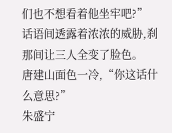们也不想看着他坐牢吧?”
话语间透露着浓浓的威胁,刹那间让三人全变了脸色。
唐建山面色一冷,“你这话什么意思?”
朱盛宁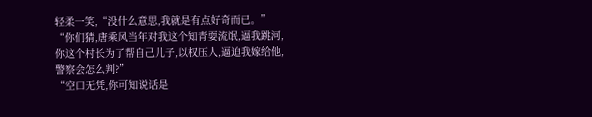轻柔一笑,“没什么意思,我就是有点好奇而已。”
“你们猜,唐乘风当年对我这个知青耍流氓,逼我跳河,你这个村长为了帮自己儿子,以权压人,逼迫我嫁给他,警察会怎么判?”
“空口无凭,你可知说话是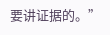要讲证据的。”